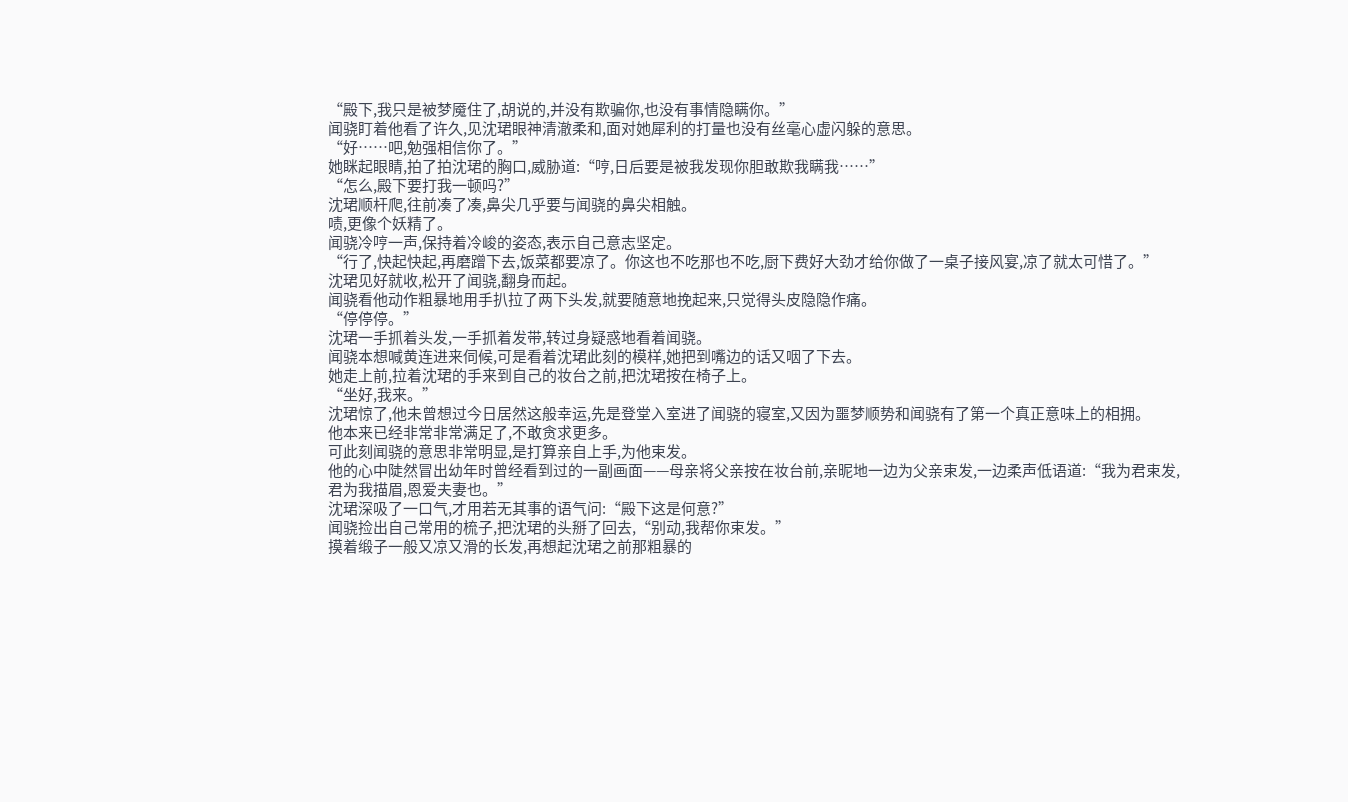“殿下,我只是被梦魇住了,胡说的,并没有欺骗你,也没有事情隐瞒你。”
闻骁盯着他看了许久,见沈珺眼神清澈柔和,面对她犀利的打量也没有丝毫心虚闪躲的意思。
“好……吧,勉强相信你了。”
她眯起眼睛,拍了拍沈珺的胸口,威胁道:“哼,日后要是被我发现你胆敢欺我瞒我……”
“怎么,殿下要打我一顿吗?”
沈珺顺杆爬,往前凑了凑,鼻尖几乎要与闻骁的鼻尖相触。
啧,更像个妖精了。
闻骁冷哼一声,保持着冷峻的姿态,表示自己意志坚定。
“行了,快起快起,再磨蹭下去,饭菜都要凉了。你这也不吃那也不吃,厨下费好大劲才给你做了一桌子接风宴,凉了就太可惜了。”
沈珺见好就收,松开了闻骁,翻身而起。
闻骁看他动作粗暴地用手扒拉了两下头发,就要随意地挽起来,只觉得头皮隐隐作痛。
“停停停。”
沈珺一手抓着头发,一手抓着发带,转过身疑惑地看着闻骁。
闻骁本想喊黄连进来伺候,可是看着沈珺此刻的模样,她把到嘴边的话又咽了下去。
她走上前,拉着沈珺的手来到自己的妆台之前,把沈珺按在椅子上。
“坐好,我来。”
沈珺惊了,他未曾想过今日居然这般幸运,先是登堂入室进了闻骁的寝室,又因为噩梦顺势和闻骁有了第一个真正意味上的相拥。
他本来已经非常非常满足了,不敢贪求更多。
可此刻闻骁的意思非常明显,是打算亲自上手,为他束发。
他的心中陡然冒出幼年时曾经看到过的一副画面——母亲将父亲按在妆台前,亲昵地一边为父亲束发,一边柔声低语道:“我为君束发,君为我描眉,恩爱夫妻也。”
沈珺深吸了一口气,才用若无其事的语气问:“殿下这是何意?”
闻骁捡出自己常用的梳子,把沈珺的头掰了回去,“别动,我帮你束发。”
摸着缎子一般又凉又滑的长发,再想起沈珺之前那粗暴的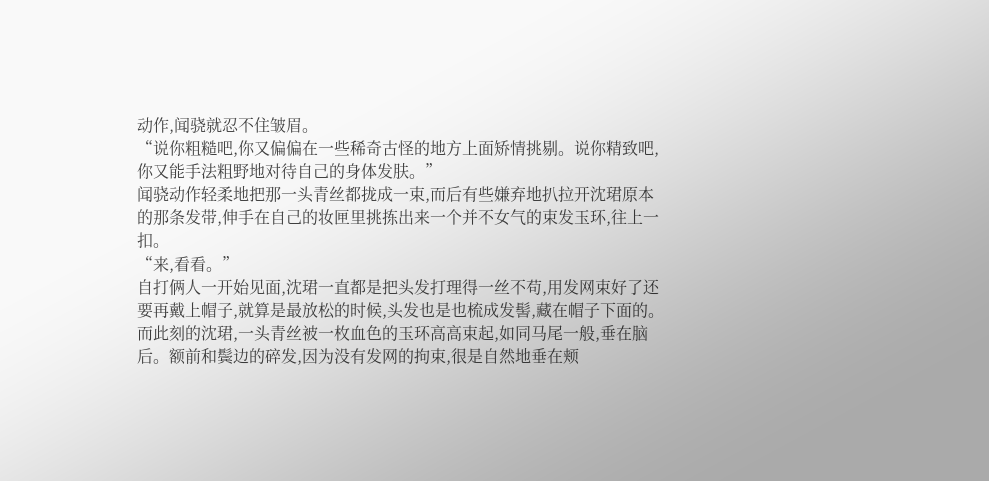动作,闻骁就忍不住皱眉。
“说你粗糙吧,你又偏偏在一些稀奇古怪的地方上面矫情挑剔。说你精致吧,你又能手法粗野地对待自己的身体发肤。”
闻骁动作轻柔地把那一头青丝都拢成一束,而后有些嫌弃地扒拉开沈珺原本的那条发带,伸手在自己的妆匣里挑拣出来一个并不女气的束发玉环,往上一扣。
“来,看看。”
自打俩人一开始见面,沈珺一直都是把头发打理得一丝不苟,用发网束好了还要再戴上帽子,就算是最放松的时候,头发也是也梳成发髻,藏在帽子下面的。
而此刻的沈珺,一头青丝被一枚血色的玉环高高束起,如同马尾一般,垂在脑后。额前和鬓边的碎发,因为没有发网的拘束,很是自然地垂在颊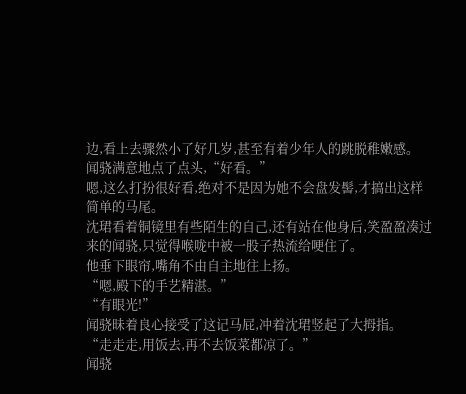边,看上去骤然小了好几岁,甚至有着少年人的跳脱稚嫩感。
闻骁满意地点了点头,“好看。”
嗯,这么打扮很好看,绝对不是因为她不会盘发髻,才搞出这样简单的马尾。
沈珺看着铜镜里有些陌生的自己,还有站在他身后,笑盈盈凑过来的闻骁,只觉得喉咙中被一股子热流给哽住了。
他垂下眼帘,嘴角不由自主地往上扬。
“嗯,殿下的手艺精湛。”
“有眼光!”
闻骁昧着良心接受了这记马屁,冲着沈珺竖起了大拇指。
“走走走,用饭去,再不去饭菜都凉了。”
闻骁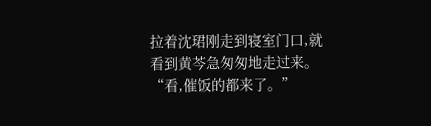拉着沈珺刚走到寝室门口,就看到黄芩急匆匆地走过来。
“看,催饭的都来了。”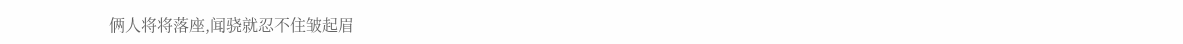俩人将将落座,闻骁就忍不住皱起眉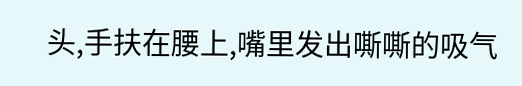头,手扶在腰上,嘴里发出嘶嘶的吸气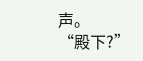声。
“殿下?”